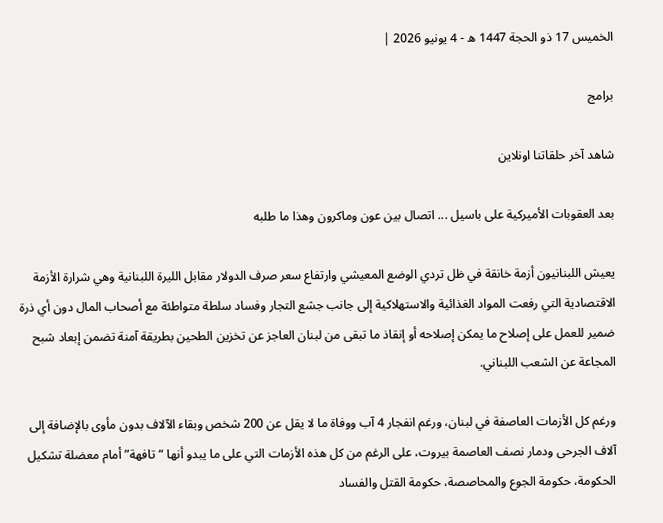الخميس 17 ذو الحجة 1447 ه - 4 يونيو 2026 |

برامج

شاهد آخر حلقاتنا اونلاين

بعد العقوبات الأميركية على باسيل ... اتصال بين عون وماكرون وهذا ما طلبه

يعيش اللبنانيون أزمة خانقة في ظل تردي الوضع المعيشي وارتفاع سعر صرف الدولار مقابل الليرة اللبنانية وهي شرارة الأزمة الاقتصادية التي رفعت المواد الغذائية والاستهلاكية إلى جانب جشع التجار وفساد سلطة متواطئة مع أصحاب المال دون أي ذرة ضمير للعمل على إصلاح ما يمكن إصلاحه أو إنقاذ ما تبقى من لبنان العاجز عن تخزين الطحين بطريقة آمنة تضمن إبعاد شبح المجاعة عن الشعب اللبناني.

ورغم كل الأزمات العاصفة في لبنان، ورغم انفجار 4 آب ووفاة ما لا يقل عن 200 شخص وبقاء الآلاف بدون مأوى بالإضافة إلى آلاف الجرحى ودمار نصف العاصمة بيروت، على الرغم من كل هذه الأزمات التي على ما يبدو أنها “تافهة” أمام معضلة تشكيل الحكومة، حكومة الجوع والمحاصصة، حكومة القتل والفساد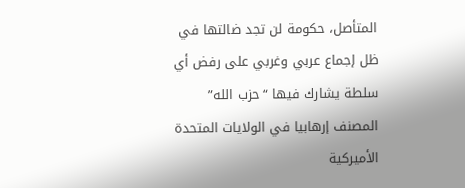المتأصل، حكومة لن تجد ضالتها في ظل إجماع عربي وغربي على رفض أي سلطة يشارك فيها “حزب الله” المصنف إرهابيا في الولايات المتحدة الأميركية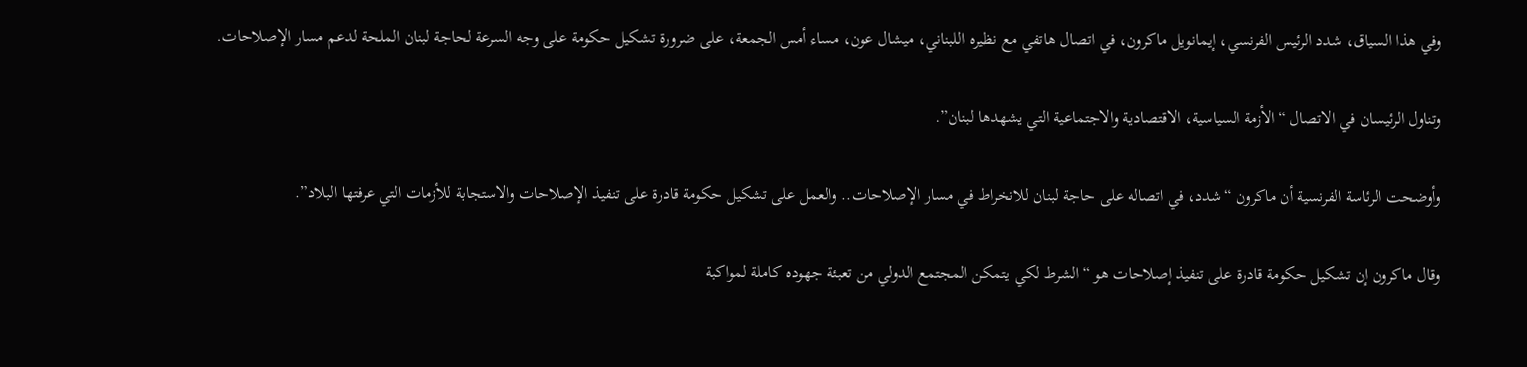وفي هذا السياق، شدد الرئيس الفرنسي، إيمانويل ماكرون، في اتصال هاتفي مع نظيره اللبناني، ميشال عون، مساء أمس الجمعة، على ضرورة تشكيل حكومة على وجه السرعة لحاجة لبنان الملحة لدعم مسار الإصلاحات.

وتناول الرئيسان في الاتصال “الأزمة السياسية، الاقتصادية والاجتماعية التي يشهدها لبنان”.

وأوضحت الرئاسة الفرنسية أن ماكرون “شدد، في اتصاله على حاجة لبنان للانخراط في مسار الإصلاحات.. والعمل على تشكيل حكومة قادرة على تنفيذ الإصلاحات والاستجابة للأزمات التي عرفتها البلاد”.

وقال ماكرون إن تشكيل حكومة قادرة على تنفيذ إصلاحات هو “الشرط لكي يتمكن المجتمع الدولي من تعبئة جهوده كاملة لمواكبة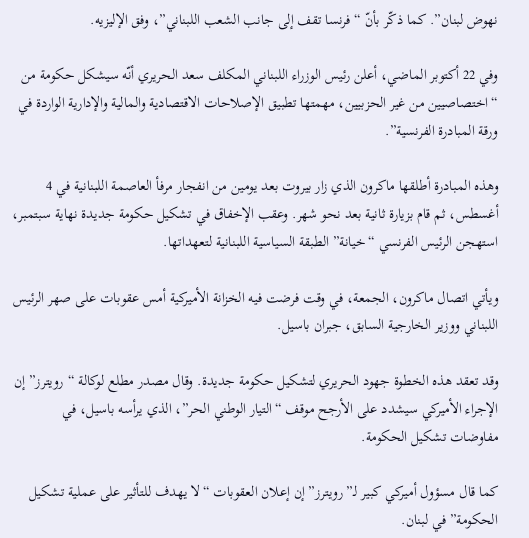نهوض لبنان”. كما ذكّر بأنّ “فرنسا تقف إلى جانب الشعب اللبناني”، وفق الإليزيه.

وفي 22 أكتوبر الماضي، أعلن رئيس الوزراء اللبناني المكلف سعد الحريري أنّه سيشكل حكومة من “اختصاصيين من غير الحزبيين، مهمتها تطبيق الإصلاحات الاقتصادية والمالية والإدارية الواردة في ورقة المبادرة الفرنسية”.

وهذه المبادرة أطلقها ماكرون الذي زار بيروت بعد يومين من انفجار مرفأ العاصمة اللبنانية في 4 أغسطس، ثم قام بزيارة ثانية بعد نحو شهر. وعقب الإخفاق في تشكيل حكومة جديدة نهاية سبتمبر، استهجن الرئيس الفرنسي “خيانة” الطبقة السياسية اللبنانية لتعهداتها.

ويأتي اتصال ماكرون، الجمعة، في وقت فرضت فيه الخزانة الأميركية أمس عقوبات على صهر الرئيس اللبناني ووزير الخارجية السابق، جبران باسيل.

وقد تعقد هذه الخطوة جهود الحريري لتشكيل حكومة جديدة. وقال مصدر مطلع لوكالة “رويترز” إن الإجراء الأميركي سيشدد على الأرجح موقف “التيار الوطني الحر”، الذي يرأسه باسيل، في مفاوضات تشكيل الحكومة.

كما قال مسؤول أميركي كبير لـ”رويترز” إن إعلان العقوبات “لا يهدف للتأثير على عملية تشكيل الحكومة” في لبنان.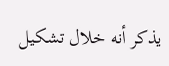يذكر أنه خلال تشكيل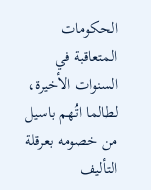الحكومات المتعاقبة في السنوات الأخيرة، لطالما اتُهم باسيل من خصومه بعرقلة التأليف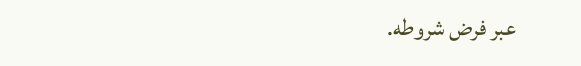عبر فرض شروطه.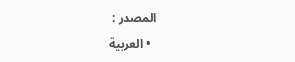المصدر :
  • العربية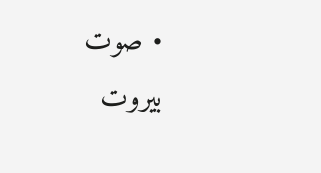• صوت بيروت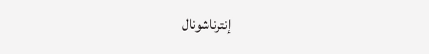إنترناشونال